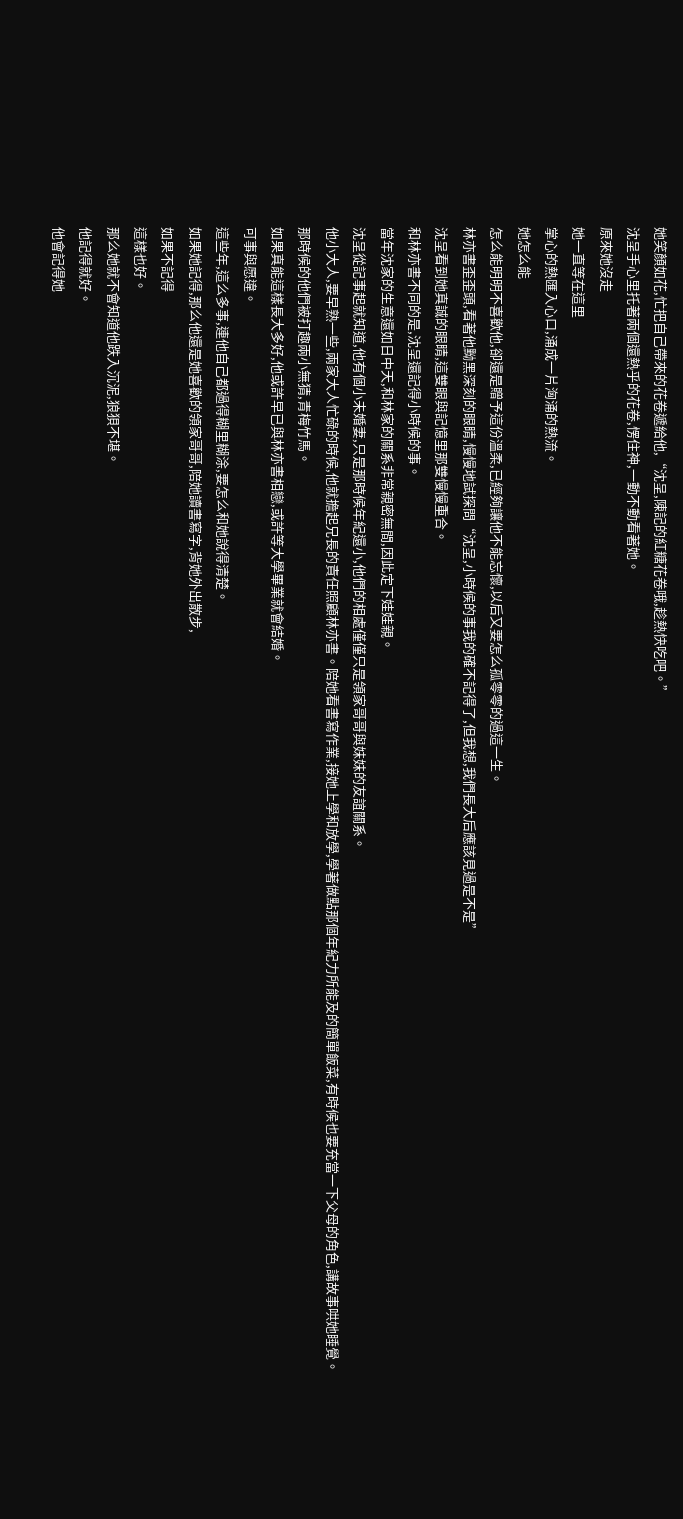她笑顏如花,忙把自己帶來的花卷遞給他,“沈呈,陳記的紅糖花卷哦,趁熱快吃吧。”
沈呈手心里托著兩個還熱乎的花卷,愣住神,一動不動看著她。
原來她沒走
她一直等在這里
掌心的熱匯入心口,涌成一片洶涌的熱流。
她怎么能
怎么能明明不喜歡他,卻還是贈予這份溫柔,已經夠讓他不能忘懷,以后又要怎么孤零零的過這一生。
林亦書歪歪頭,看著他黝黑深刻的眼睛,慢慢地試探問“沈呈,小時候的事我的確不記得了,但我想,我們長大后應該見過是不是”
沈呈看到她真誠的眼睛,這雙眼與記憶里那雙慢慢重合。
和林亦書不同的是,沈呈還記得小時候的事。
當年沈家的生意還如日中天,和林家的關系非常親密無間,因此定下娃娃親。
沈呈從記事起就知道,他有個小未婚妻,只是那時候年紀還小,他們的相處僅僅只是領家哥哥與妹妹的友誼關系。
他小大人,要早熟一些,兩家大人忙碌的時候,他就擔起兄長的責任照顧林亦書。陪她看書寫作業,接她上學和放學,學著做點那個年紀力所能及的簡單飯菜,有時候也要充當一下父母的角色,講故事哄她睡覺。
那時候的他們被打趣兩小無猜,青梅竹馬。
如果真能這樣長大多好,他或許早已與林亦書相戀,或許等大學畢業就會結婚。
可事與愿違。
這些年,這么多事,連他自己都過得糊里糊涂,要怎么和她說得清楚。
如果她記得,那么他還是她喜歡的領家哥哥,陪她讀書寫字,背她外出散步,
如果不記得
這樣也好。
那么她就不會知道他跌入沉泥,狼狽不堪。
他記得就好。
他會記得她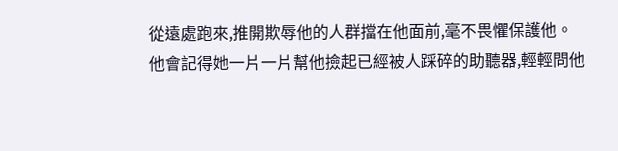從遠處跑來,推開欺辱他的人群擋在他面前,毫不畏懼保護他。
他會記得她一片一片幫他撿起已經被人踩碎的助聽器,輕輕問他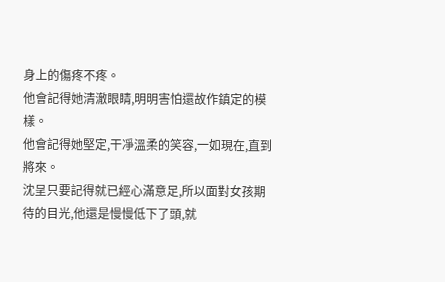身上的傷疼不疼。
他會記得她清澈眼睛,明明害怕還故作鎮定的模樣。
他會記得她堅定,干凈溫柔的笑容,一如現在,直到將來。
沈呈只要記得就已經心滿意足,所以面對女孩期待的目光,他還是慢慢低下了頭,就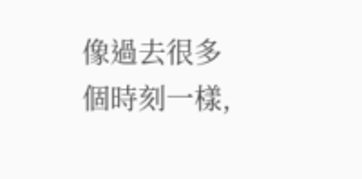像過去很多個時刻一樣,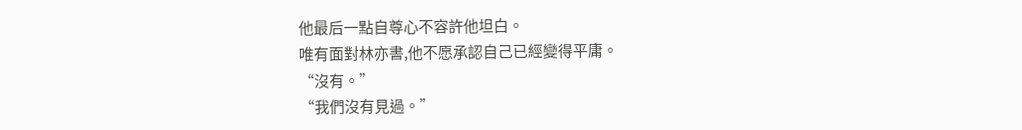他最后一點自尊心不容許他坦白。
唯有面對林亦書,他不愿承認自己已經變得平庸。
“沒有。”
“我們沒有見過。”